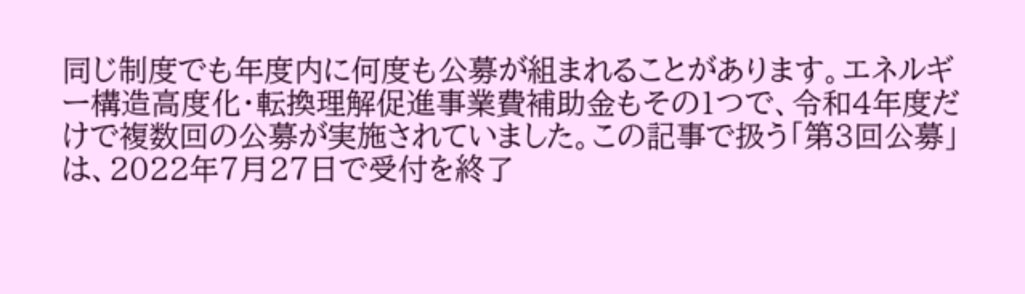同じ制度でも年度内に何度も公募が組まれることがあります。エネルギー構造高度化・転換理解促進事業費補助金もその1つで、令和4年度だけで複数回の公募が実施されていました。この記事で扱う「第3回公募」は、2022年7月27日で受付を終了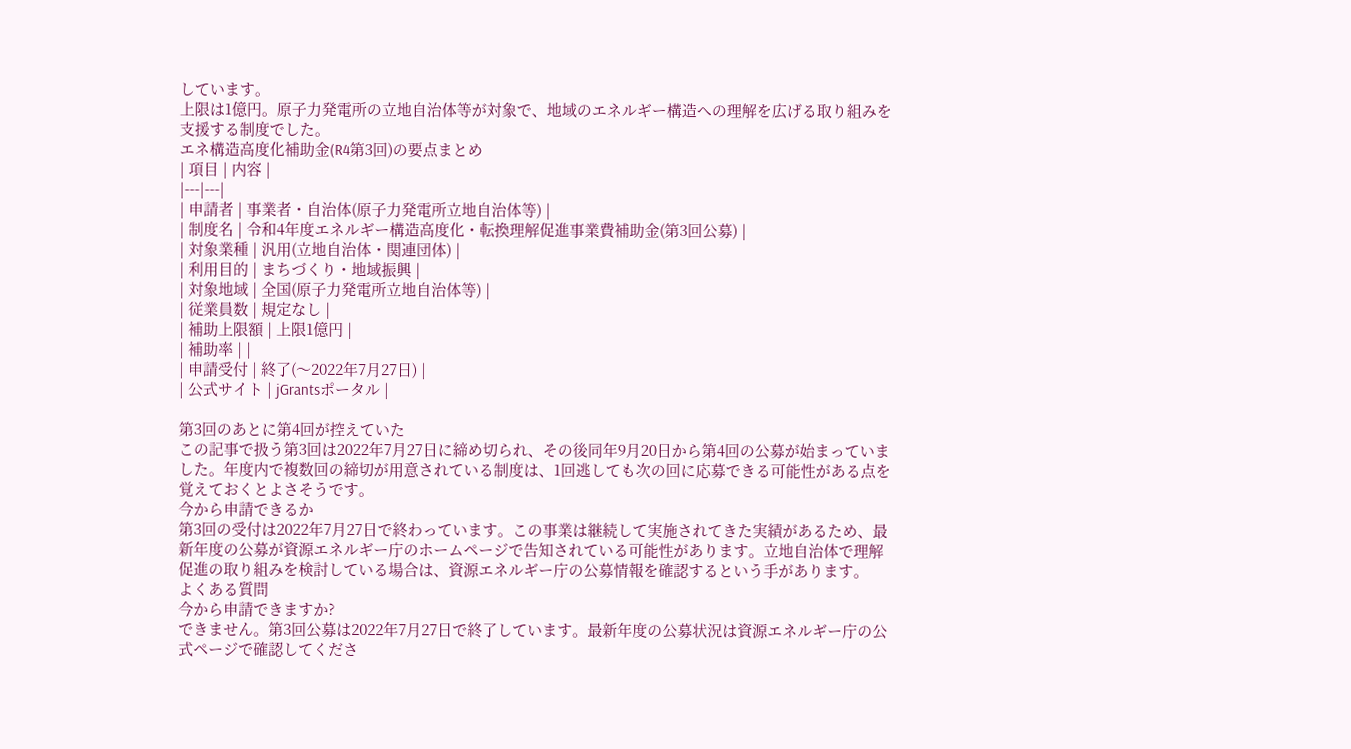しています。
上限は1億円。原子力発電所の立地自治体等が対象で、地域のエネルギー構造への理解を広げる取り組みを支援する制度でした。
エネ構造高度化補助金(R4第3回)の要点まとめ
| 項目 | 内容 |
|---|---|
| 申請者 | 事業者・自治体(原子力発電所立地自治体等) |
| 制度名 | 令和4年度エネルギー構造高度化・転換理解促進事業費補助金(第3回公募) |
| 対象業種 | 汎用(立地自治体・関連団体) |
| 利用目的 | まちづくり・地域振興 |
| 対象地域 | 全国(原子力発電所立地自治体等) |
| 従業員数 | 規定なし |
| 補助上限額 | 上限1億円 |
| 補助率 | |
| 申請受付 | 終了(〜2022年7月27日) |
| 公式サイト | jGrantsポータル |

第3回のあとに第4回が控えていた
この記事で扱う第3回は2022年7月27日に締め切られ、その後同年9月20日から第4回の公募が始まっていました。年度内で複数回の締切が用意されている制度は、1回逃しても次の回に応募できる可能性がある点を覚えておくとよさそうです。
今から申請できるか
第3回の受付は2022年7月27日で終わっています。この事業は継続して実施されてきた実績があるため、最新年度の公募が資源エネルギー庁のホームページで告知されている可能性があります。立地自治体で理解促進の取り組みを検討している場合は、資源エネルギー庁の公募情報を確認するという手があります。
よくある質問
今から申請できますか?
できません。第3回公募は2022年7月27日で終了しています。最新年度の公募状況は資源エネルギー庁の公式ページで確認してくださ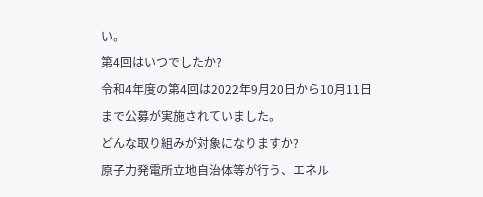い。
第4回はいつでしたか?
令和4年度の第4回は2022年9月20日から10月11日まで公募が実施されていました。
どんな取り組みが対象になりますか?
原子力発電所立地自治体等が行う、エネル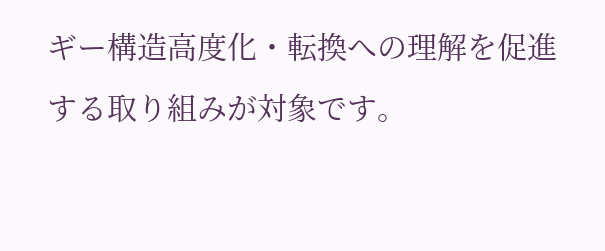ギー構造高度化・転換への理解を促進する取り組みが対象です。